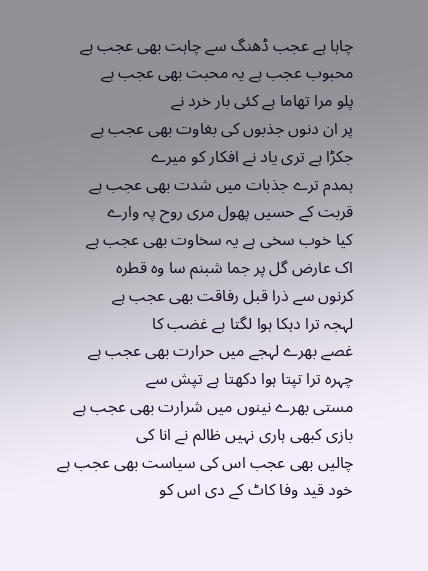چاہا ہے عجب ڈھنگ سے چاہت بھی عجب ہے
محبوب عجب ہے یہ محبت بھی عجب ہے
پلو مرا تھاما ہے کئی بار خرد نے
پر ان دنوں جذبوں کی بغاوت بھی عجب ہے
جکڑا ہے تری یاد نے افکار کو میرے
ہمدم ترے جذبات میں شدت بھی عجب ہے
قربت کے حسیں پھول مری روح پہ وارے
کیا خوب سخی ہے یہ سخاوت بھی عجب ہے
اک عارض گل پر جما شبنم سا وہ قطرہ
کرنوں سے ذرا قبل رفاقت بھی عجب ہے
لہجہ ترا دہکا ہوا لگتا ہے غضب کا
غصے بھرے لہجے میں حرارت بھی عجب ہے
چہرہ ترا تپتا ہوا دکھتا ہے تپش سے
مستی بھرے نینوں میں شرارت بھی عجب ہے
بازی کبھی ہاری نہیں ظالم نے انا کی
چالیں بھی عجب اس کی سیاست بھی عجب ہے
خود قید وفا کاٹ کے دی اس کو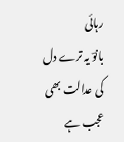رہائی
بانوؔ یہ ترے دل کی عدالت بھی عجب ہے